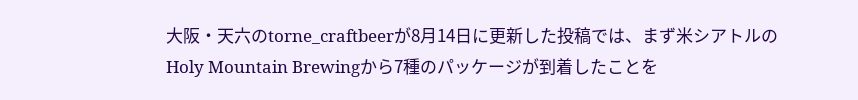大阪・天六のtorne_craftbeerが8月14日に更新した投稿では、まず米シアトルのHoly Mountain Brewingから7種のパッケージが到着したことを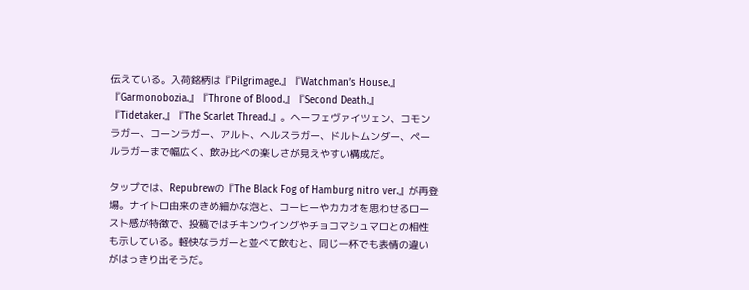伝えている。入荷銘柄は『Pilgrimage.』『Watchman’s House.』『Garmonobozia.』『Throne of Blood.』『Second Death.』『Tidetaker.』『The Scarlet Thread.』。ヘーフェヴァイツェン、コモンラガー、コーンラガー、アルト、ヘルスラガー、ドルトムンダー、ペールラガーまで幅広く、飲み比べの楽しさが見えやすい構成だ。

タップでは、Repubrewの『The Black Fog of Hamburg nitro ver.』が再登場。ナイトロ由来のきめ細かな泡と、コーヒーやカカオを思わせるロースト感が特徴で、投稿ではチキンウイングやチョコマシュマロとの相性も示している。軽快なラガーと並べて飲むと、同じ一杯でも表情の違いがはっきり出そうだ。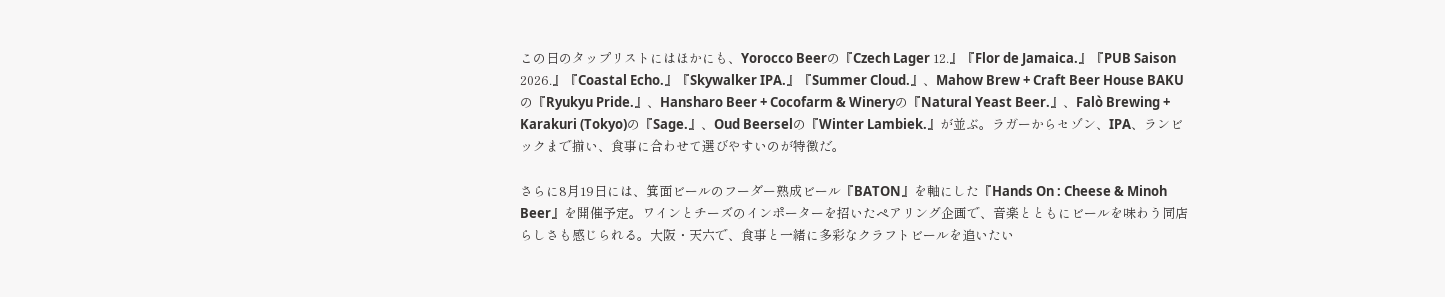この日のタップリストにはほかにも、Yorocco Beerの『Czech Lager 12.』『Flor de Jamaica.』『PUB Saison 2026.』『Coastal Echo.』『Skywalker IPA.』『Summer Cloud.』、Mahow Brew + Craft Beer House BAKUの『Ryukyu Pride.』、Hansharo Beer + Cocofarm & Wineryの『Natural Yeast Beer.』、Falò Brewing + Karakuri (Tokyo)の『Sage.』、Oud Beerselの『Winter Lambiek.』が並ぶ。ラガーからセゾン、IPA、ランビックまで揃い、食事に合わせて選びやすいのが特徴だ。

さらに8月19日には、箕面ビールのフーダー熟成ビール『BATON』を軸にした『Hands On : Cheese & Minoh Beer』を開催予定。ワインとチーズのインポーターを招いたペアリング企画で、音楽とともにビールを味わう同店らしさも感じられる。大阪・天六で、食事と一緒に多彩なクラフトビールを追いたい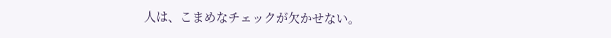人は、こまめなチェックが欠かせない。